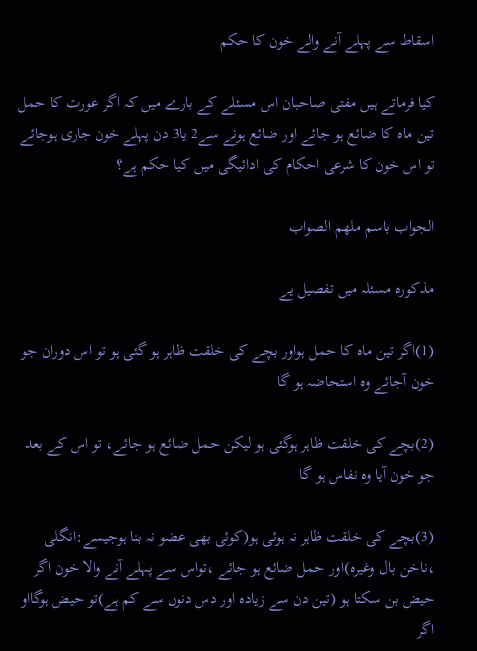اسقاط سے پہلے آنے والے خون کا حکم

کیا فرماتے ہیں مفتی صاحبان اس مسئلے کے بارے میں کہ اگر عورت کا حمل تین ماہ کا ضائع ہو جائے اور ضائع ہونے سے2 یا3 دن پہلے خون جاری ہوجائے تو اس خون کا شرعی احکام کی ادائیگی میں کیا حکم ہے؟

الجواب باسم ملھم الصواب

مذکورہ مسئلہ میں تفصیل یے

(1)اگر تین ماہ کا حمل ہواور بچے کی خلقت ظاہر ہو گئی ہو تو اس دوران جو خون آجائے وہ استحاضہ ہو گا

(2)بچے کی خلقت ظاہر ہوگئی ہو لیکن حمل ضائع ہو جائے، تو اس کے بعد جو خون آیا وہ نفاس ہو گا

(3)بچے کی خلقت ظاہر نہ ہوئی ہو(کوئی بھی عضو نہ بنا ہوجیسے:انگلی ،ناخن بال وغیرہ)اور حمل ضائع ہو جائے ،تواس سے پہلے آنے والا خون اگر حیض بن سکتا ہو (تین دن سے زیادہ اور دس دنوں سے کم ہے)تو حیض ہوگااو اگر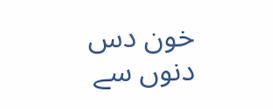خون دس دنوں سے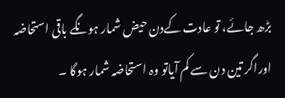بڑھ جائے، تو عادت کےدن حیض شمار ہونگے باقی استحاضہ اوراگر تین دن سے کم آیاتو وہ استحاضہ شمار ہوگا ۔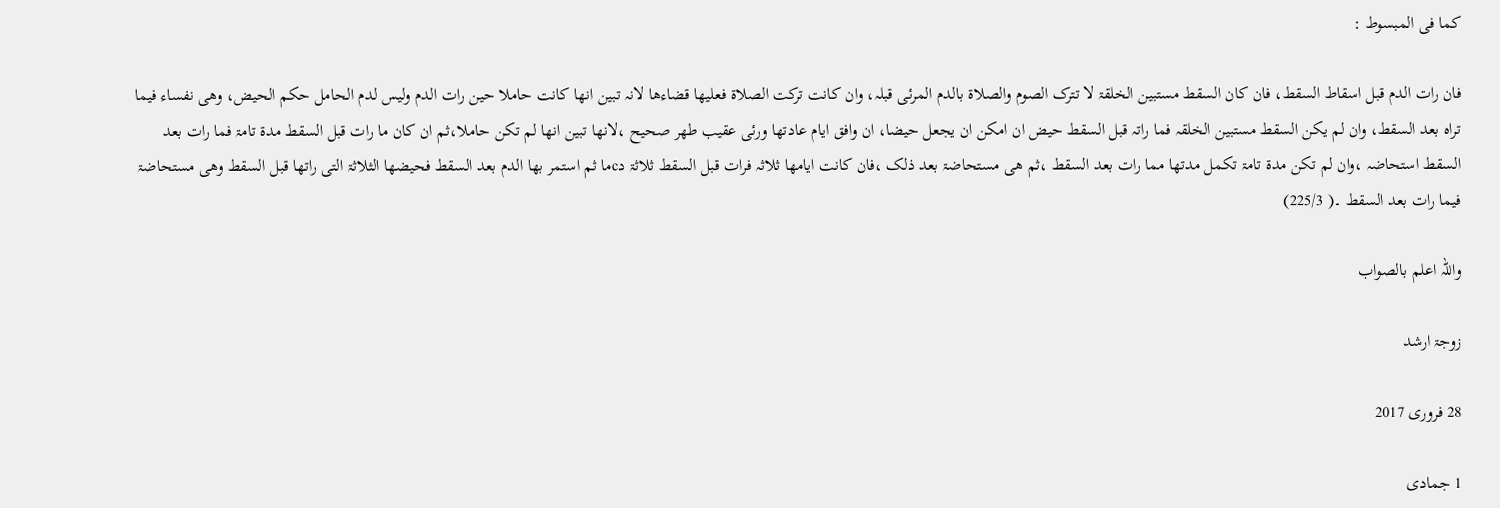کما فی المبسوط :

فان رات الدم قبل اسقاط السقط، فان کان السقط مستبین الخلقۃ لا تترک الصوم والصلاۃ بالدم المرئی قبلہ، وان کانت ترکت الصلاۃ فعلیھا قضاءھا لانہ تبین انھا کانت حاملا حین رات الدم ولیس لدم الحامل حکم الحیض، وھی نفساء فیما تراہ بعد السقط، وان لم یکن السقط مستبین الخلقہ فما راتہ قبل السقط حیض ان امکن ان یجعل حیضا، ان وافق ایام عادتھا ورئی عقیب طھر صحیح ،لانھا تبین انھا لم تکن حاملا،ثم ان کان ما رات قبل السقط مدۃ تامۃ فما رات بعد السقط استحاضہ ،وان لم تکن مدۃ تامۃ تکمل مدتھا مما رات بعد السقط ،ثم ھی مستحاضۃ بعد ذلک ،فان کانت ایامھا ثلاثہ فرات قبل السقط ثلاثۃ دcما ثم استمر بھا الدم بعد السقط فحیضھا الثلاثۃ التی راتھا قبل السقط وھی مستحاضۃ فیما رات بعد السقط ۔( 225/3)

واللہ اعلم بالصواب

زوجۃ ارشد

28 فروری 2017

1 جمادی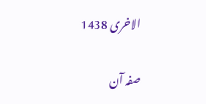الاخری 1438

صفہ آن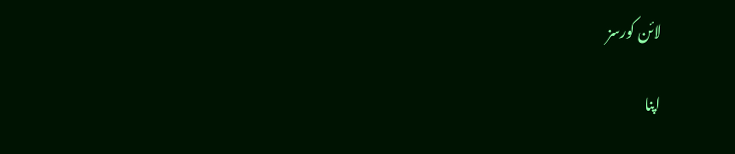لائن کورسز

اپنا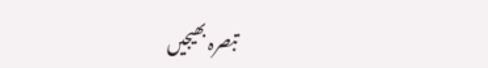تبصرہ بھیجیں